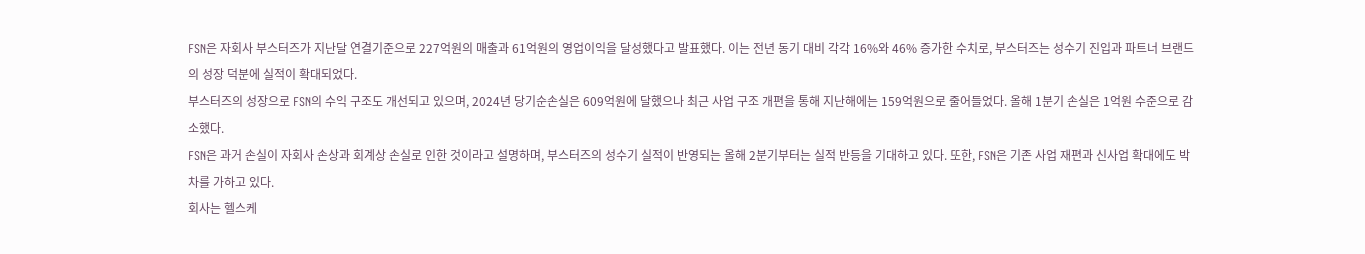FSN은 자회사 부스터즈가 지난달 연결기준으로 227억원의 매출과 61억원의 영업이익을 달성했다고 발표했다. 이는 전년 동기 대비 각각 16%와 46% 증가한 수치로, 부스터즈는 성수기 진입과 파트너 브랜드의 성장 덕분에 실적이 확대되었다.
부스터즈의 성장으로 FSN의 수익 구조도 개선되고 있으며, 2024년 당기순손실은 609억원에 달했으나 최근 사업 구조 개편을 통해 지난해에는 159억원으로 줄어들었다. 올해 1분기 손실은 1억원 수준으로 감소했다.
FSN은 과거 손실이 자회사 손상과 회계상 손실로 인한 것이라고 설명하며, 부스터즈의 성수기 실적이 반영되는 올해 2분기부터는 실적 반등을 기대하고 있다. 또한, FSN은 기존 사업 재편과 신사업 확대에도 박차를 가하고 있다.
회사는 헬스케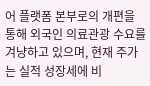어 플랫폼 본부로의 개편을 통해 외국인 의료관광 수요를 겨냥하고 있으며, 현재 주가는 실적 성장세에 비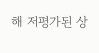해 저평가된 상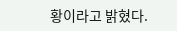황이라고 밝혔다.